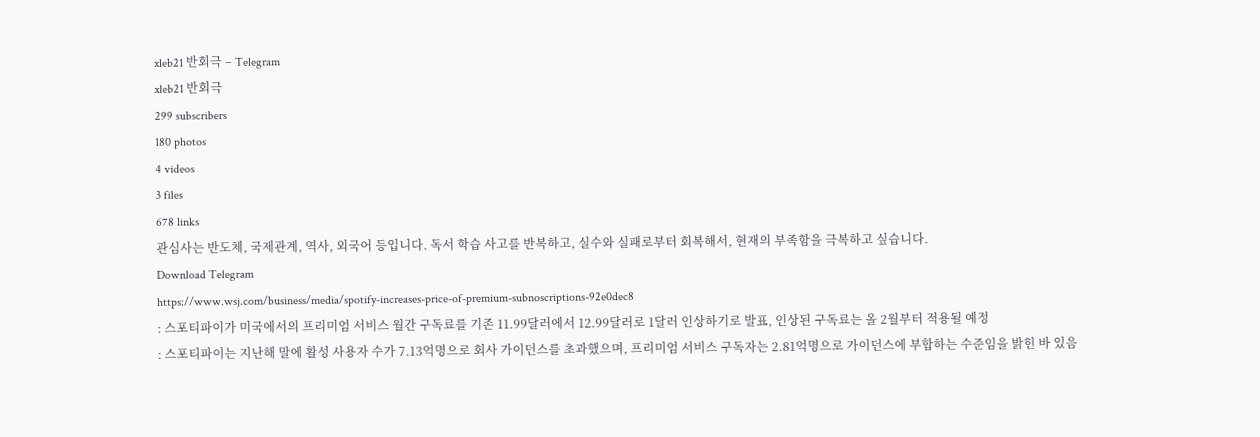xleb21 반회극 – Telegram
xleb21 반회극
299 subscribers
180 photos
4 videos
3 files
678 links
관심사는 반도체, 국제관계, 역사, 외국어 등입니다. 독서 학습 사고를 반복하고, 실수와 실패로부터 회복해서, 현재의 부족함을 극복하고 싶습니다.
Download Telegram
https://www.wsj.com/business/media/spotify-increases-price-of-premium-subnoscriptions-92e0dec8
: 스포티파이가 미국에서의 프리미엄 서비스 월간 구독료를 기존 11.99달러에서 12.99달러로 1달러 인상하기로 발표, 인상된 구독료는 올 2월부터 적용될 예정
: 스포티파이는 지난해 말에 활성 사용자 수가 7.13억명으로 회사 가이던스를 초과했으며, 프리미엄 서비스 구독자는 2.81억명으로 가이던스에 부합하는 수준임을 밝힌 바 있음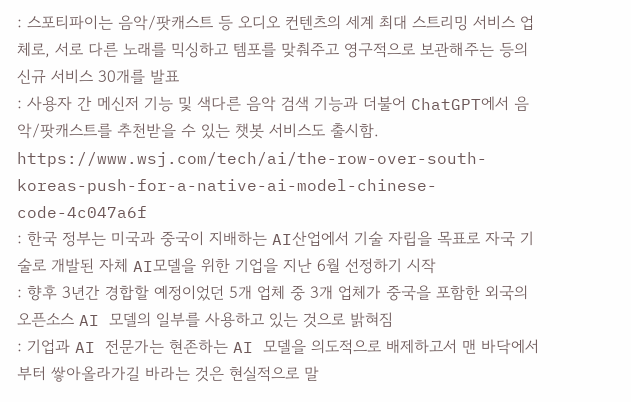: 스포티파이는 음악/팟캐스트 등 오디오 컨텐츠의 세계 최대 스트리밍 서비스 업체로, 서로 다른 노래를 믹싱하고 템포를 맞춰주고 영구적으로 보관해주는 등의 신규 서비스 30개를 발표
: 사용자 간 메신저 기능 및 색다른 음악 검색 기능과 더불어 ChatGPT에서 음악/팟캐스트를 추천받을 수 있는 챗봇 서비스도 출시함.
https://www.wsj.com/tech/ai/the-row-over-south-koreas-push-for-a-native-ai-model-chinese-code-4c047a6f
: 한국 정부는 미국과 중국이 지배하는 AI산업에서 기술 자립을 목표로 자국 기술로 개발된 자체 AI모델을 위한 기업을 지난 6월 선정하기 시작
: 향후 3년간 경합할 예정이었던 5개 업체 중 3개 업체가 중국을 포함한 외국의 오픈소스 AI 모델의 일부를 사용하고 있는 것으로 밝혀짐
: 기업과 AI 전문가는 현존하는 AI 모델을 의도적으로 배제하고서 맨 바닥에서부터 쌓아올라가길 바라는 것은 현실적으로 말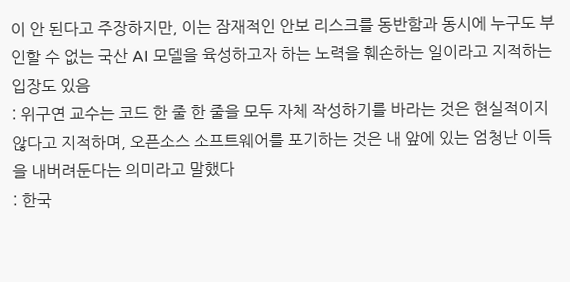이 안 된다고 주장하지만, 이는 잠재적인 안보 리스크를 동반함과 동시에 누구도 부인할 수 없는 국산 AI 모델을 육성하고자 하는 노력을 훼손하는 일이라고 지적하는 입장도 있음
: 위구연 교수는 코드 한 줄 한 줄을 모두 자체 작성하기를 바라는 것은 현실적이지 않다고 지적하며, 오픈소스 소프트웨어를 포기하는 것은 내 앞에 있는 엄청난 이득을 내버려둔다는 의미라고 말했다
: 한국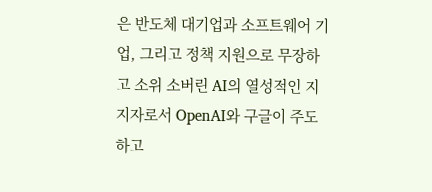은 반도체 대기업과 소프트웨어 기업, 그리고 정책 지원으로 무장하고 소위 소버린 AI의 열성적인 지지자로서 OpenAI와 구글이 주도하고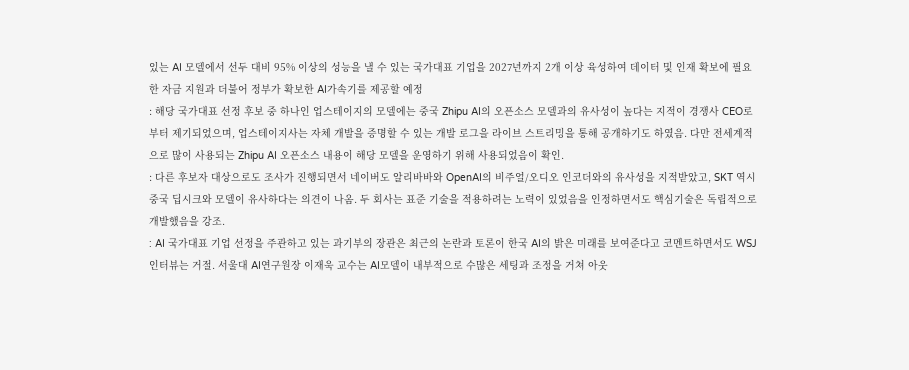있는 AI 모델에서 선두 대비 95% 이상의 성능을 낼 수 있는 국가대표 기업을 2027년까지 2개 이상 육성하여 데이터 및 인재 확보에 필요한 자금 지원과 더불어 정부가 확보한 AI가속기를 제공할 예정
: 해당 국가대표 선정 후보 중 하나인 업스테이지의 모델에는 중국 Zhipu AI의 오픈소스 모델과의 유사성이 높다는 지적이 경쟁사 CEO로부터 제기되었으며, 업스테이지사는 자체 개발을 증명할 수 있는 개발 로그을 라이브 스트리밍을 통해 공개하기도 하였음. 다만 전세계적으로 많이 사용되는 Zhipu AI 오픈소스 내용이 해당 모델을 운영하기 위해 사용되었음이 확인.
: 다른 후보자 대상으로도 조사가 진행되면서 네이버도 알리바바와 OpenAI의 비주얼/오디오 인코더와의 유사성을 지적받았고, SKT 역시 중국 딥시크와 모델이 유사하다는 의견이 나옴. 두 회사는 표준 기술을 적용하려는 노력이 있었음을 인정하면서도 핵심기술은 독립적으로 개발했음을 강조.
: AI 국가대표 기업 선정을 주관하고 있는 과기부의 장관은 최근의 논란과 토론이 한국 AI의 밝은 미래를 보여준다고 코멘트하면서도 WSJ 인터뷰는 거절. 서울대 AI연구원장 이재욱 교수는 AI모델이 내부적으로 수많은 세팅과 조정을 거쳐 아웃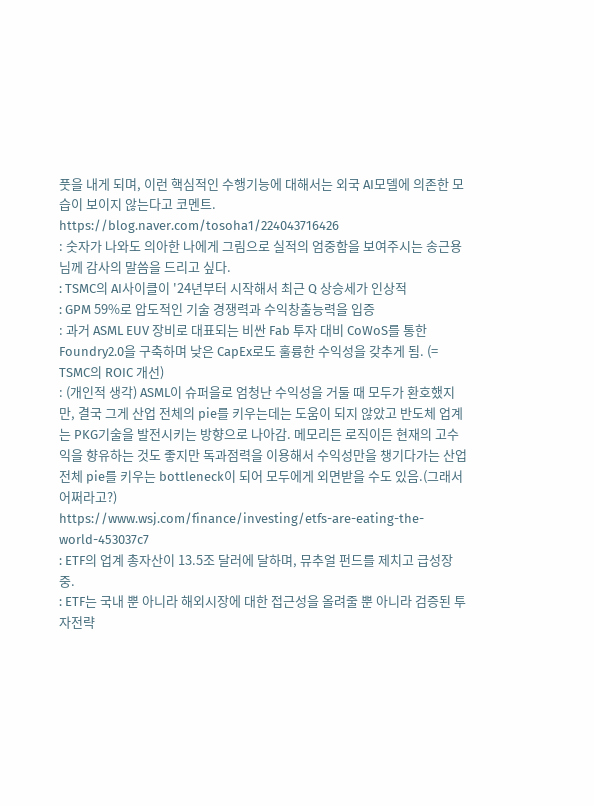풋을 내게 되며, 이런 핵심적인 수행기능에 대해서는 외국 AI모델에 의존한 모습이 보이지 않는다고 코멘트.
https://blog.naver.com/tosoha1/224043716426
: 숫자가 나와도 의아한 나에게 그림으로 실적의 엄중함을 보여주시는 송근용 님께 감사의 말씀을 드리고 싶다.
: TSMC의 AI사이클이 '24년부터 시작해서 최근 Q 상승세가 인상적
: GPM 59%로 압도적인 기술 경쟁력과 수익창출능력을 입증
: 과거 ASML EUV 장비로 대표되는 비싼 Fab 투자 대비 CoWoS를 통한 Foundry2.0을 구축하며 낮은 CapEx로도 훌륭한 수익성을 갖추게 됨. (= TSMC의 ROIC 개선)
: (개인적 생각) ASML이 슈퍼을로 엄청난 수익성을 거둘 때 모두가 환호했지만, 결국 그게 산업 전체의 pie를 키우는데는 도움이 되지 않았고 반도체 업계는 PKG기술을 발전시키는 방향으로 나아감. 메모리든 로직이든 현재의 고수익을 향유하는 것도 좋지만 독과점력을 이용해서 수익성만을 챙기다가는 산업 전체 pie를 키우는 bottleneck이 되어 모두에게 외면받을 수도 있음.(그래서 어쩌라고?)
https://www.wsj.com/finance/investing/etfs-are-eating-the-world-453037c7
: ETF의 업계 총자산이 13.5조 달러에 달하며, 뮤추얼 펀드를 제치고 급성장 중.
: ETF는 국내 뿐 아니라 해외시장에 대한 접근성을 올려줄 뿐 아니라 검증된 투자전략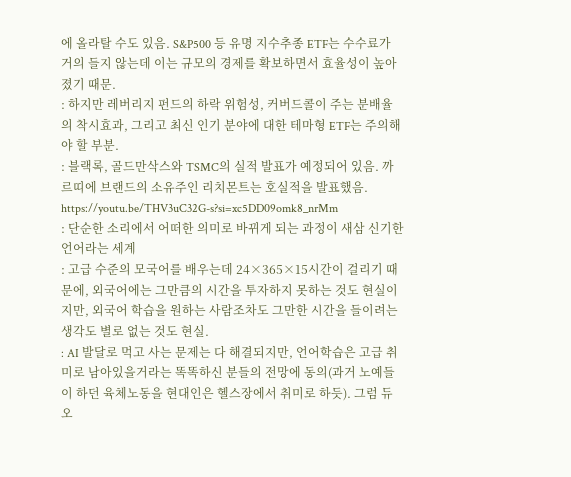에 올라탈 수도 있음. S&P500 등 유명 지수추종 ETF는 수수료가 거의 들지 않는데 이는 규모의 경제를 확보하면서 효율성이 높아졌기 때문.
: 하지만 레버리지 펀드의 하락 위험성, 커버드콜이 주는 분배율의 착시효과, 그리고 최신 인기 분야에 대한 테마형 ETF는 주의해야 할 부분.
: 블랙록, 골드만삭스와 TSMC의 실적 발표가 예정되어 있음. 까르띠에 브랜드의 소유주인 리치몬트는 호실적을 발표했음.
https://youtu.be/THV3uC32G-s?si=xc5DD09omk8_nrMm
: 단순한 소리에서 어떠한 의미로 바뀌게 되는 과정이 새삼 신기한 언어라는 세계
: 고급 수준의 모국어를 배우는데 24×365×15시간이 걸리기 때문에, 외국어에는 그만큼의 시간을 투자하지 못하는 것도 현실이지만, 외국어 학습을 원하는 사람조차도 그만한 시간을 들이려는 생각도 별로 없는 것도 현실.
: AI 발달로 먹고 사는 문제는 다 해결되지만, 언어학습은 고급 취미로 남아있을거라는 똑똑하신 분들의 전망에 동의(과거 노예들이 하던 육체노동을 현대인은 헬스장에서 취미로 하듯). 그럼 듀오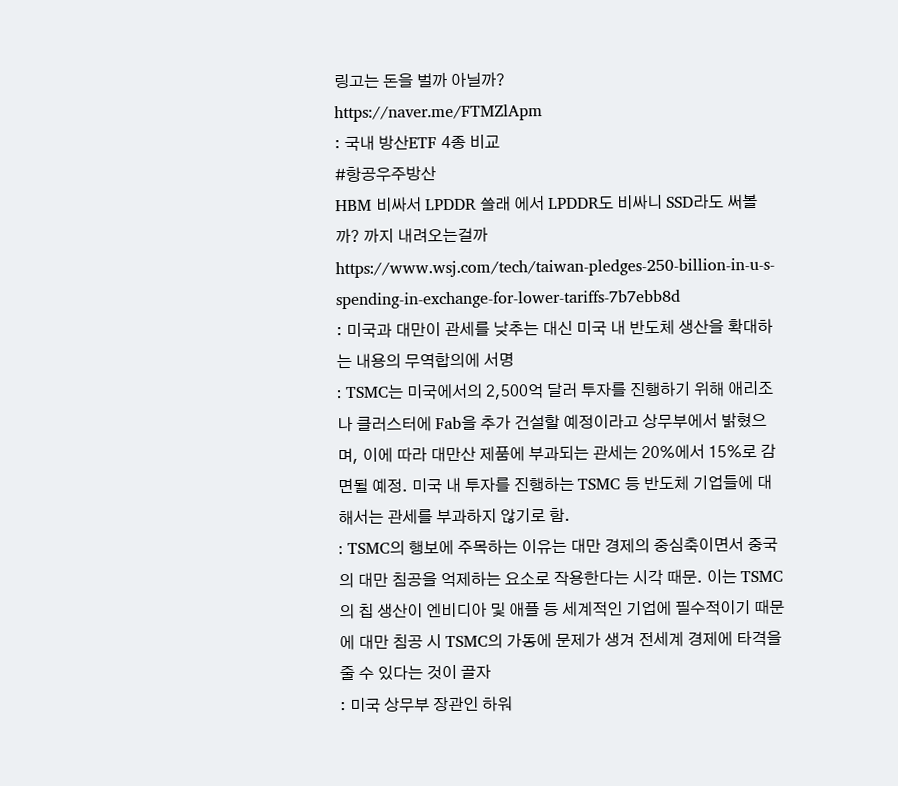링고는 돈을 벌까 아닐까?
https://naver.me/FTMZlApm
: 국내 방산ETF 4종 비교
#항공우주방산
HBM 비싸서 LPDDR 쓸래 에서 LPDDR도 비싸니 SSD라도 써볼까? 까지 내려오는걸까
https://www.wsj.com/tech/taiwan-pledges-250-billion-in-u-s-spending-in-exchange-for-lower-tariffs-7b7ebb8d
: 미국과 대만이 관세를 낮추는 대신 미국 내 반도체 생산을 확대하는 내용의 무역합의에 서명
: TSMC는 미국에서의 2,500억 달러 투자를 진행하기 위해 애리조나 클러스터에 Fab을 추가 건설할 예정이라고 상무부에서 밝혔으며, 이에 따라 대만산 제품에 부과되는 관세는 20%에서 15%로 감면될 예정. 미국 내 투자를 진행하는 TSMC 등 반도체 기업들에 대해서는 관세를 부과하지 않기로 함.
: TSMC의 행보에 주목하는 이유는 대만 경제의 중심축이면서 중국의 대만 침공을 억제하는 요소로 작용한다는 시각 때문. 이는 TSMC의 칩 생산이 엔비디아 및 애플 등 세계적인 기업에 필수적이기 때문에 대만 침공 시 TSMC의 가동에 문제가 생겨 전세계 경제에 타격을 줄 수 있다는 것이 골자
: 미국 상무부 장관인 하워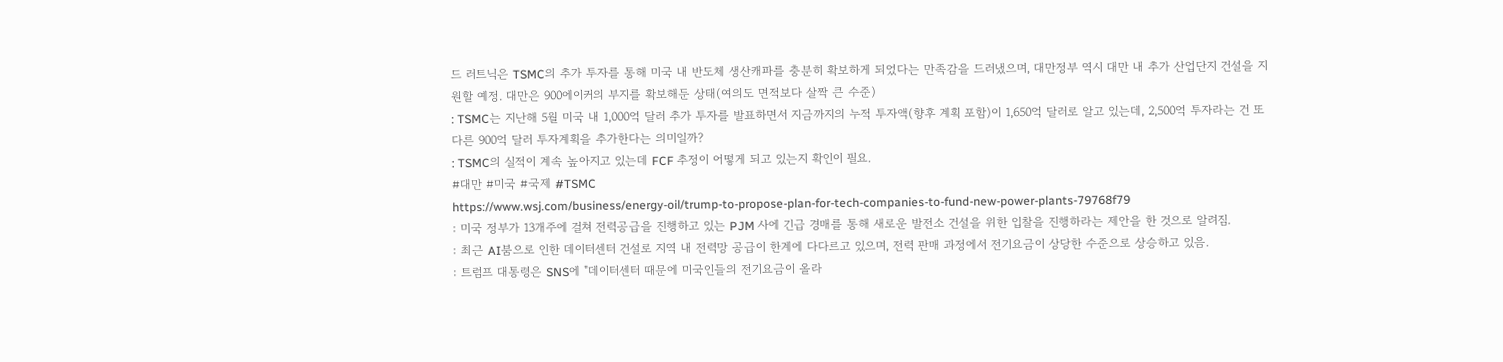드 러트닉은 TSMC의 추가 투자를 통해 미국 내 반도체 생산캐파를 충분히 확보하게 되었다는 만족감을 드러냈으며, 대만정부 역시 대만 내 추가 산업단지 건설을 지원할 예정. 대만은 900에이커의 부지를 확보해둔 상태(여의도 면적보다 살짝 큰 수준)
: TSMC는 지난해 5월 미국 내 1,000억 달러 추가 투자를 발표하면서 지금까지의 누적 투자액(향후 계획 포함)이 1,650억 달러로 알고 있는데, 2,500억 투자라는 건 또다른 900억 달러 투자계획을 추가한다는 의미일까?
: TSMC의 실적이 계속 높아지고 있는데 FCF 추정이 어떻게 되고 있는지 확인이 필요.
#대만 #미국 #국제 #TSMC
https://www.wsj.com/business/energy-oil/trump-to-propose-plan-for-tech-companies-to-fund-new-power-plants-79768f79
: 미국 정부가 13개주에 걸쳐 전력공급을 진행하고 있는 PJM 사에 긴급 경매를 통해 새로운 발전소 건설을 위한 입찰을 진행하라는 제안을 한 것으로 알려짐.
: 최근 AI붐으로 인한 데이터센터 건설로 지역 내 전력망 공급이 한계에 다다르고 있으며, 전력 판매 과정에서 전기요금이 상당한 수준으로 상승하고 있음.
: 트럼프 대통령은 SNS에 "데이터센터 때문에 미국인들의 전기요금이 올라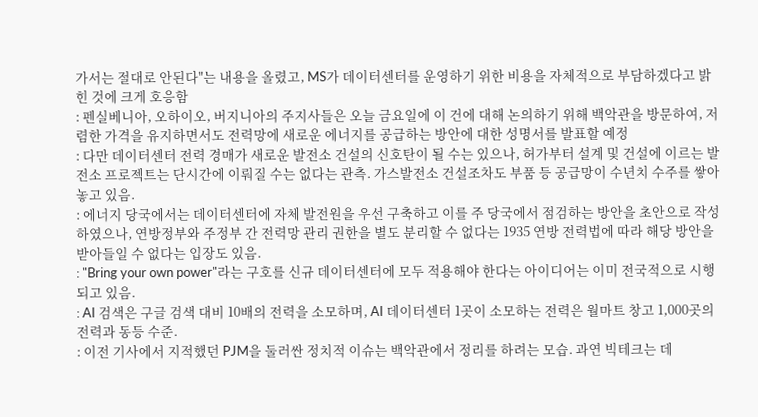가서는 절대로 안된다"는 내용을 올렸고, MS가 데이터센터를 운영하기 위한 비용을 자체적으로 부담하겠다고 밝힌 것에 크게 호응함
: 펜실베니아, 오하이오, 버지니아의 주지사들은 오늘 금요일에 이 건에 대해 논의하기 위해 백악관을 방문하여, 저렴한 가격을 유지하면서도 전력망에 새로운 에너지를 공급하는 방안에 대한 성명서를 발표할 예정
: 다만 데이터센터 전력 경매가 새로운 발전소 건설의 신호탄이 될 수는 있으나, 허가부터 설계 및 건설에 이르는 발전소 프로젝트는 단시간에 이뤄질 수는 없다는 관측. 가스발전소 건설조차도 부품 등 공급망이 수년치 수주를 쌓아놓고 있음.
: 에너지 당국에서는 데이터센터에 자체 발전원을 우선 구축하고 이를 주 당국에서 점검하는 방안을 초안으로 작성하였으나, 연방정부와 주정부 간 전력망 관리 권한을 별도 분리할 수 없다는 1935 연방 전력법에 따라 해당 방안을 받아들일 수 없다는 입장도 있음.
: "Bring your own power"라는 구호를 신규 데이터센터에 모두 적용해야 한다는 아이디어는 이미 전국적으로 시행되고 있음.
: AI 검색은 구글 검색 대비 10배의 전력을 소모하며, AI 데이터센터 1곳이 소모하는 전력은 월마트 창고 1,000곳의 전력과 동등 수준.
: 이전 기사에서 지적했던 PJM을 둘러싼 정치적 이슈는 백악관에서 정리를 하려는 모습. 과연 빅테크는 데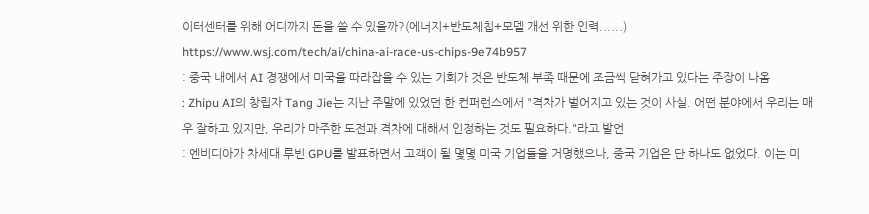이터센터를 위해 어디까지 돈을 쓸 수 있을까?(에너지+반도체칩+모델 개선 위한 인력......)
https://www.wsj.com/tech/ai/china-ai-race-us-chips-9e74b957
: 중국 내에서 AI 경쟁에서 미국을 따라잡을 수 있는 기회가 것은 반도체 부족 때문에 조금씩 닫혀가고 있다는 주장이 나옴
: Zhipu AI의 창립자 Tang Jie는 지난 주말에 있었던 한 컨퍼런스에서 "격차가 벌어지고 있는 것이 사실. 어떤 분야에서 우리는 매우 잘하고 있지만, 우리가 마주한 도전과 격차에 대해서 인정하는 것도 필요하다."라고 발언
: 엔비디아가 차세대 루빈 GPU를 발표하면서 고객이 될 몇몇 미국 기업들을 거명했으나, 중국 기업은 단 하나도 없었다. 이는 미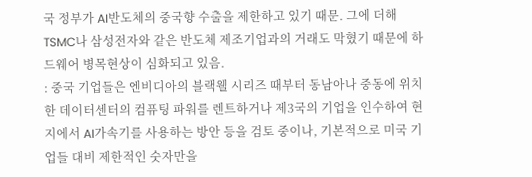국 정부가 AI반도체의 중국향 수출을 제한하고 있기 때문. 그에 더해 TSMC나 삼성전자와 같은 반도체 제조기업과의 거래도 막혔기 때문에 하드웨어 병목현상이 심화되고 있음.
: 중국 기업들은 엔비디아의 블랙웰 시리즈 때부터 동남아나 중동에 위치한 데이터센터의 컴퓨팅 파워를 렌트하거나 제3국의 기업을 인수하여 현지에서 AI가속기를 사용하는 방안 등을 검토 중이나, 기본적으로 미국 기업들 대비 제한적인 숫자만을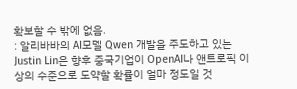확보할 수 밖에 없음.
: 알리바바의 AI모델 Qwen 개발을 주도하고 있는 Justin Lin은 향후 중국기업이 OpenAI나 앤트로픽 이상의 수준으로 도약할 확률이 얼마 정도일 것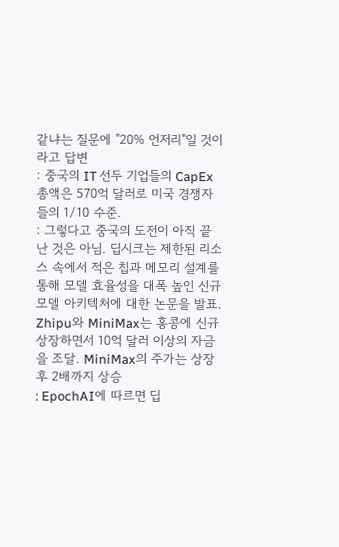같냐는 질문에 "20% 언저리"일 것이라고 답변
: 중국의 IT 선두 기업들의 CapEx 총액은 570억 달러로 미국 경쟁자들의 1/10 수준.
: 그렇다고 중국의 도전이 아직 끝난 것은 아님. 딥시크는 제한된 리소스 속에서 적은 칩과 메모리 설계를 통해 모델 효율성을 대폭 높인 신규 모델 아키텍처에 대한 논문을 발표. Zhipu와 MiniMax는 홍콩에 신규 상장하면서 10억 달러 이상의 자금을 조달. MiniMax의 주가는 상장 후 2배까지 상승
: EpochAI에 따르면 딥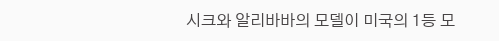시크와 알리바바의 모델이 미국의 1등 모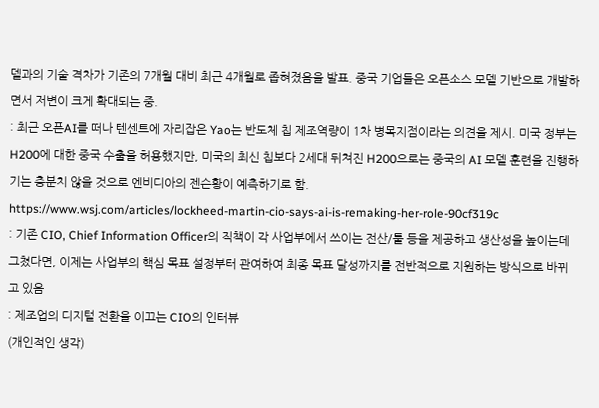델과의 기술 격차가 기존의 7개월 대비 최근 4개월로 좁혀졌음을 발표. 중국 기업들은 오픈소스 모델 기반으로 개발하면서 저변이 크게 확대되는 중.
: 최근 오픈AI를 떠나 텐센트에 자리잡은 Yao는 반도체 칩 제조역량이 1차 병목지점이라는 의견을 제시. 미국 정부는 H200에 대한 중국 수출을 허용했지만, 미국의 최신 칩보다 2세대 뒤쳐진 H200으로는 중국의 AI 모델 훈련을 진행하기는 충분치 않을 것으로 엔비디아의 젠슨황이 예측하기로 함.
https://www.wsj.com/articles/lockheed-martin-cio-says-ai-is-remaking-her-role-90cf319c
: 기존 CIO, Chief Information Officer의 직책이 각 사업부에서 쓰이는 전산/툴 등을 제공하고 생산성을 높이는데 그쳤다면, 이제는 사업부의 핵심 목표 설정부터 관여하여 최종 목표 달성까지를 전반적으로 지원하는 방식으로 바뀌고 있음
: 제조업의 디지털 전환을 이끄는 CIO의 인터뷰
(개인적인 생각)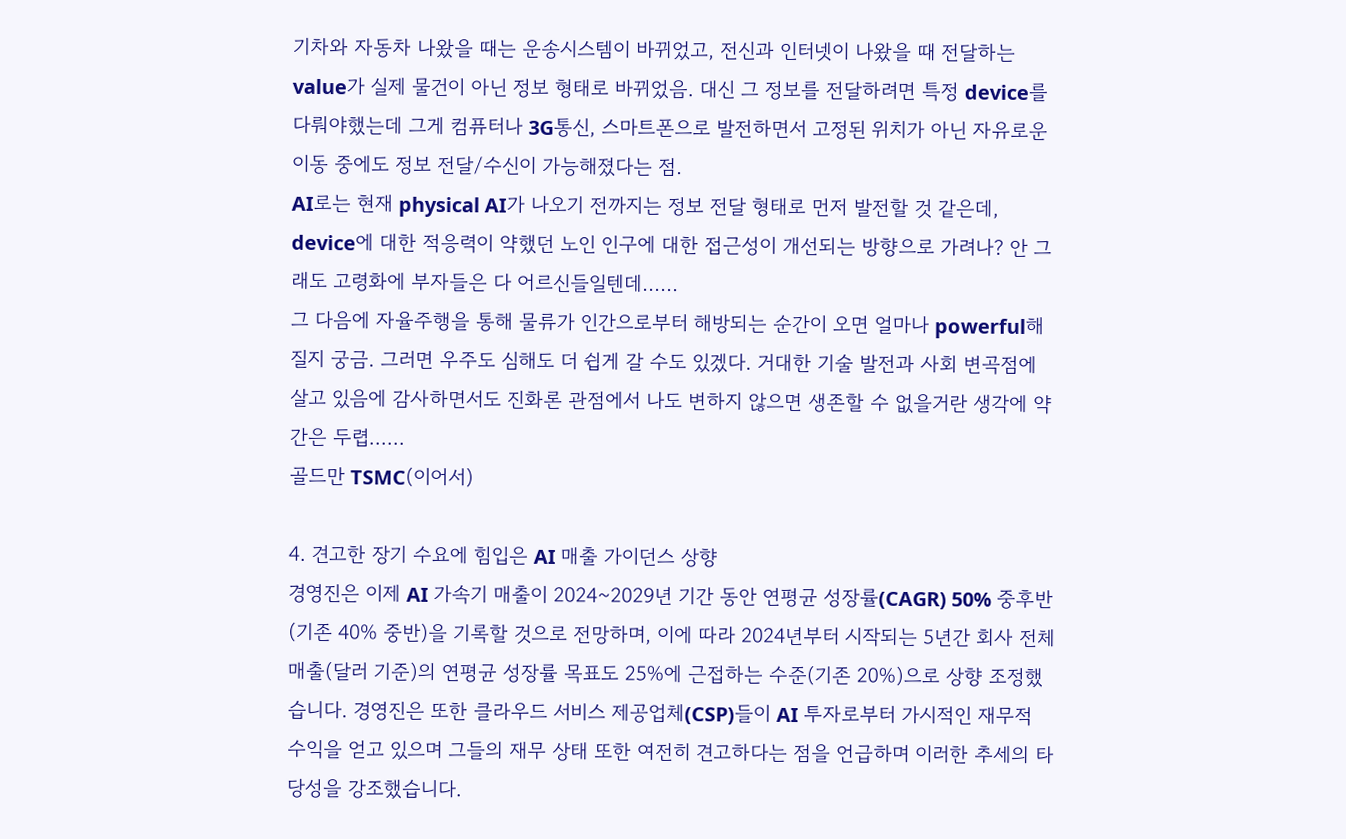기차와 자동차 나왔을 때는 운송시스템이 바뀌었고, 전신과 인터넷이 나왔을 때 전달하는 value가 실제 물건이 아닌 정보 형태로 바뀌었음. 대신 그 정보를 전달하려면 특정 device를 다뤄야했는데 그게 컴퓨터나 3G통신, 스마트폰으로 발전하면서 고정된 위치가 아닌 자유로운 이동 중에도 정보 전달/수신이 가능해졌다는 점.
AI로는 현재 physical AI가 나오기 전까지는 정보 전달 형태로 먼저 발전할 것 같은데, device에 대한 적응력이 약했던 노인 인구에 대한 접근성이 개선되는 방향으로 가려나? 안 그래도 고령화에 부자들은 다 어르신들일텐데......
그 다음에 자율주행을 통해 물류가 인간으로부터 해방되는 순간이 오면 얼마나 powerful해질지 궁금. 그러면 우주도 심해도 더 쉽게 갈 수도 있겠다. 거대한 기술 발전과 사회 변곡점에 살고 있음에 감사하면서도 진화론 관점에서 나도 변하지 않으면 생존할 수 없을거란 생각에 약간은 두렵......
골드만 TSMC(이어서)

4. 견고한 장기 수요에 힘입은 AI 매출 가이던스 상향
경영진은 이제 AI 가속기 매출이 2024~2029년 기간 동안 연평균 성장률(CAGR) 50% 중후반(기존 40% 중반)을 기록할 것으로 전망하며, 이에 따라 2024년부터 시작되는 5년간 회사 전체 매출(달러 기준)의 연평균 성장률 목표도 25%에 근접하는 수준(기존 20%)으로 상향 조정했습니다. 경영진은 또한 클라우드 서비스 제공업체(CSP)들이 AI 투자로부터 가시적인 재무적 수익을 얻고 있으며 그들의 재무 상태 또한 여전히 견고하다는 점을 언급하며 이러한 추세의 타당성을 강조했습니다.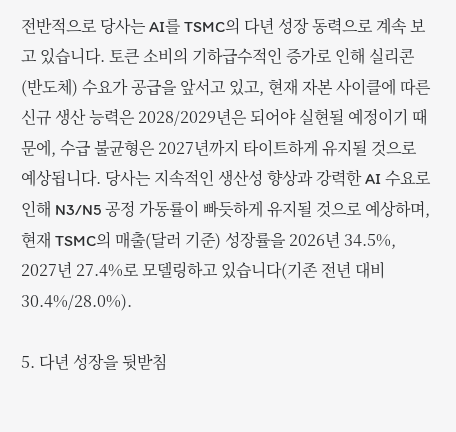전반적으로 당사는 AI를 TSMC의 다년 성장 동력으로 계속 보고 있습니다. 토큰 소비의 기하급수적인 증가로 인해 실리콘(반도체) 수요가 공급을 앞서고 있고, 현재 자본 사이클에 따른 신규 생산 능력은 2028/2029년은 되어야 실현될 예정이기 때문에, 수급 불균형은 2027년까지 타이트하게 유지될 것으로 예상됩니다. 당사는 지속적인 생산성 향상과 강력한 AI 수요로 인해 N3/N5 공정 가동률이 빠듯하게 유지될 것으로 예상하며, 현재 TSMC의 매출(달러 기준) 성장률을 2026년 34.5%, 2027년 27.4%로 모델링하고 있습니다(기존 전년 대비 30.4%/28.0%).

5. 다년 성장을 뒷받침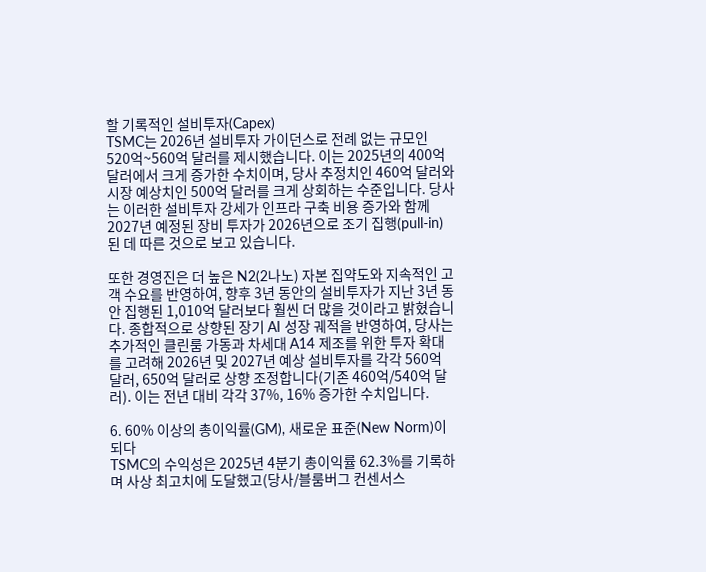할 기록적인 설비투자(Capex)
TSMC는 2026년 설비투자 가이던스로 전례 없는 규모인 520억~560억 달러를 제시했습니다. 이는 2025년의 400억 달러에서 크게 증가한 수치이며, 당사 추정치인 460억 달러와 시장 예상치인 500억 달러를 크게 상회하는 수준입니다. 당사는 이러한 설비투자 강세가 인프라 구축 비용 증가와 함께 2027년 예정된 장비 투자가 2026년으로 조기 집행(pull-in)된 데 따른 것으로 보고 있습니다.

또한 경영진은 더 높은 N2(2나노) 자본 집약도와 지속적인 고객 수요를 반영하여, 향후 3년 동안의 설비투자가 지난 3년 동안 집행된 1,010억 달러보다 훨씬 더 많을 것이라고 밝혔습니다. 종합적으로 상향된 장기 AI 성장 궤적을 반영하여, 당사는 추가적인 클린룸 가동과 차세대 A14 제조를 위한 투자 확대를 고려해 2026년 및 2027년 예상 설비투자를 각각 560억 달러, 650억 달러로 상향 조정합니다(기존 460억/540억 달러). 이는 전년 대비 각각 37%, 16% 증가한 수치입니다.

6. 60% 이상의 총이익률(GM), 새로운 표준(New Norm)이 되다
TSMC의 수익성은 2025년 4분기 총이익률 62.3%를 기록하며 사상 최고치에 도달했고(당사/블룸버그 컨센서스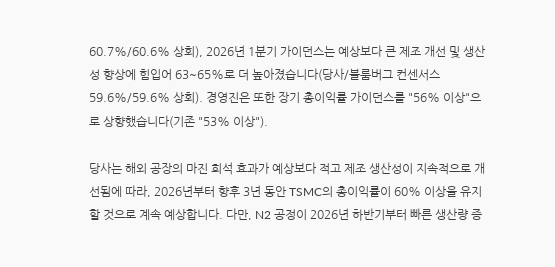60.7%/60.6% 상회), 2026년 1분기 가이던스는 예상보다 큰 제조 개선 및 생산성 향상에 힘입어 63~65%로 더 높아졌습니다(당사/블룸버그 컨센서스 59.6%/59.6% 상회). 경영진은 또한 장기 총이익률 가이던스를 "56% 이상"으로 상향했습니다(기존 "53% 이상").

당사는 해외 공장의 마진 희석 효과가 예상보다 적고 제조 생산성이 지속적으로 개선됨에 따라, 2026년부터 향후 3년 동안 TSMC의 총이익률이 60% 이상을 유지할 것으로 계속 예상합니다. 다만, N2 공정이 2026년 하반기부터 빠른 생산량 증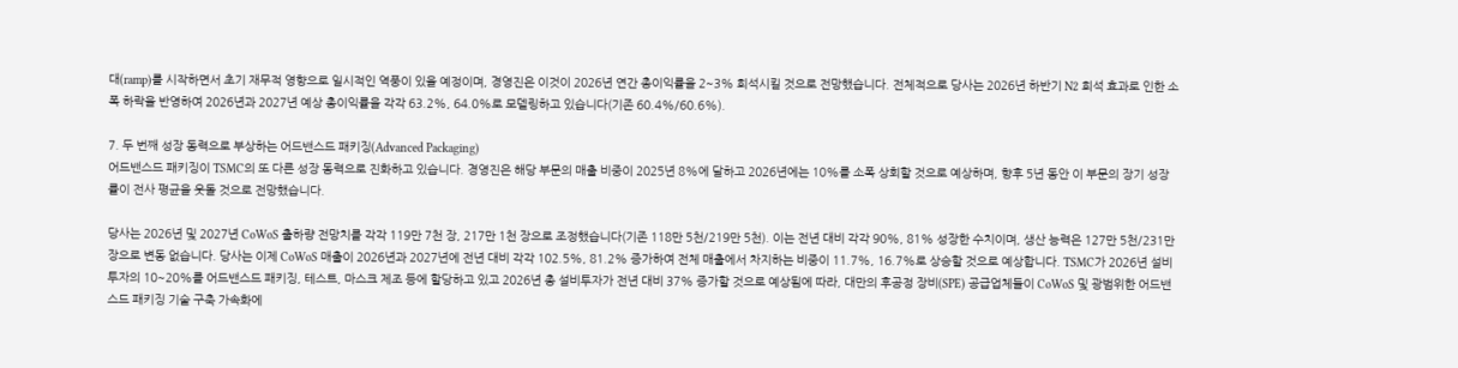대(ramp)를 시작하면서 초기 재무적 영향으로 일시적인 역풍이 있을 예정이며, 경영진은 이것이 2026년 연간 총이익률을 2~3% 희석시킬 것으로 전망했습니다. 전체적으로 당사는 2026년 하반기 N2 희석 효과로 인한 소폭 하락을 반영하여 2026년과 2027년 예상 총이익률을 각각 63.2%, 64.0%로 모델링하고 있습니다(기존 60.4%/60.6%).

7. 두 번째 성장 동력으로 부상하는 어드밴스드 패키징(Advanced Packaging)
어드밴스드 패키징이 TSMC의 또 다른 성장 동력으로 진화하고 있습니다. 경영진은 해당 부문의 매출 비중이 2025년 8%에 달하고 2026년에는 10%를 소폭 상회할 것으로 예상하며, 향후 5년 동안 이 부문의 장기 성장률이 전사 평균을 웃돌 것으로 전망했습니다.

당사는 2026년 및 2027년 CoWoS 출하량 전망치를 각각 119만 7천 장, 217만 1천 장으로 조정했습니다(기존 118만 5천/219만 5천). 이는 전년 대비 각각 90%, 81% 성장한 수치이며, 생산 능력은 127만 5천/231만 장으로 변동 없습니다. 당사는 이제 CoWoS 매출이 2026년과 2027년에 전년 대비 각각 102.5%, 81.2% 증가하여 전체 매출에서 차지하는 비중이 11.7%, 16.7%로 상승할 것으로 예상합니다. TSMC가 2026년 설비투자의 10~20%를 어드밴스드 패키징, 테스트, 마스크 제조 등에 할당하고 있고 2026년 총 설비투자가 전년 대비 37% 증가할 것으로 예상됨에 따라, 대만의 후공정 장비(SPE) 공급업체들이 CoWoS 및 광범위한 어드밴스드 패키징 기술 구축 가속화에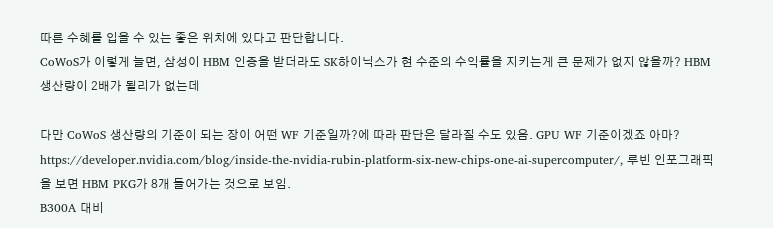따른 수혜를 입을 수 있는 좋은 위치에 있다고 판단합니다.
CoWoS가 이렇게 늘면, 삼성이 HBM 인증을 받더라도 SK하이닉스가 현 수준의 수익률을 지키는게 큰 문제가 없지 않을까? HBM 생산량이 2배가 될리가 없는데

다만 CoWoS 생산량의 기준이 되는 장이 어떤 WF 기준일까?에 따라 판단은 달라질 수도 있음. GPU WF 기준이겠죠 아마?
https://developer.nvidia.com/blog/inside-the-nvidia-rubin-platform-six-new-chips-one-ai-supercomputer/, 루빈 인포그래픽을 보면 HBM PKG가 8개 들어가는 것으로 보임.
B300A 대비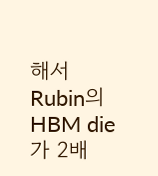해서 Rubin의 HBM die가 2배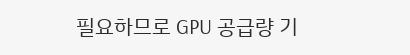필요하므로 GPU 공급량 기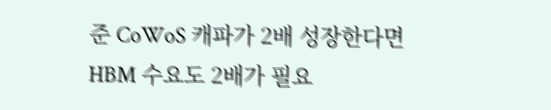준 CoWoS 캐파가 2배 성장한다면 HBM 수요도 2배가 필요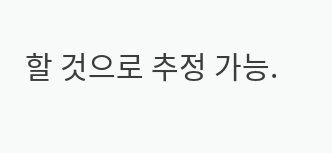할 것으로 추정 가능.